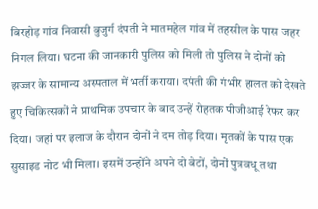बिरहोड़ गांव निवासी बुजुर्ग दंपती ने मातमहेल गांव में तहसील के पास जहर निगल लिया। घटना की जानकारी पुलिस को मिली तो पुलिस ने दोनों को झज्जर के सामान्य अस्पताल में भर्ती कराया। दपंती की गंभीर हालत को देखते हुए चिकित्सकों ने प्राथमिक उपचार के बाद उन्हें रोहतक पीजीआई रेफर कर दिया। जहां पर इलाज के दौरान दोनों ने दम तोड़ दिया। मृतकों के पास एक सुसाइड नोट भी मिला। इसमें उन्होंने अपने दो बेटों, दोनों पुत्रवधू तथा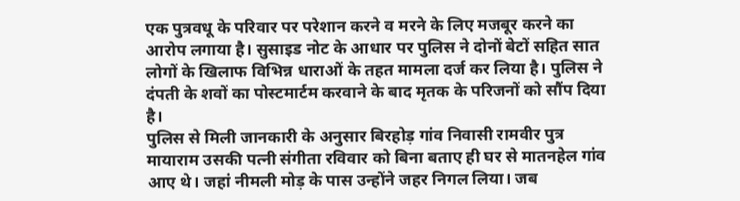एक पुत्रवधू के परिवार पर परेशान करने व मरने के लिए मजबूर करने का आरोप लगाया है। सुसाइड नोट के आधार पर पुलिस ने दोनों बेटों सहित सात लोगों के खिलाफ विभिन्न धाराओं के तहत मामला दर्ज कर लिया है। पुलिस ने दंपती के शवों का पोस्टमार्टम करवाने के बाद मृतक के परिजनों को सौंप दिया है।
पुलिस से मिली जानकारी के अनुसार बिरहोड़ गांव निवासी रामवीर पुत्र मायाराम उसकी पत्नी संगीता रविवार को बिना बताए ही घर से मातनहेल गांव आए थे। जहां नीमली मोड़ के पास उन्होंने जहर निगल लिया। जब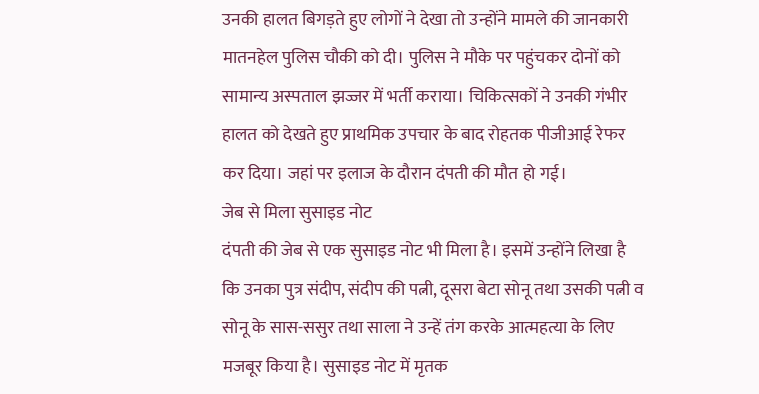उनकी हालत बिगड़ते हुए लोगों ने देखा तो उन्होंने मामले की जानकारी मातनहेल पुलिस चौकी को दी। पुलिस ने मौके पर पहुंचकर दोनों को सामान्य अस्पताल झज्जर में भर्ती कराया। चिकित्सकों ने उनकी गंभीर हालत को देखते हुए प्राथमिक उपचार के बाद रोहतक पीजीआई रेफर कर दिया। जहां पर इलाज के दौरान दंपती की मौत हो गई।
जेब से मिला सुसाइड नोट
दंपती की जेब से एक सुसाइड नोट भी मिला है। इसमें उन्होंने लिखा है कि उनका पुत्र संदीप, संदीप की पत्नी, दूसरा बेटा सोनू तथा उसकी पत्नी व सोनू के सास-ससुर तथा साला ने उन्हें तंग करके आत्महत्या के लिए मजबूर किया है। सुसाइड नोट में मृतक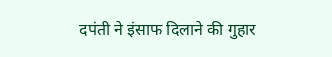दपंती ने इंसाफ दिलाने की गुहार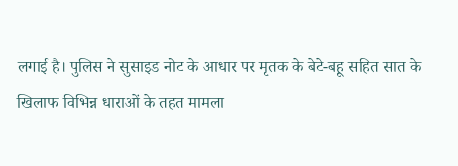लगाई है। पुलिस ने सुसाइड नोट के आधार पर मृतक के बेटे-बहू सहित सात के खिलाफ विभिन्न धाराओं के तहत मामला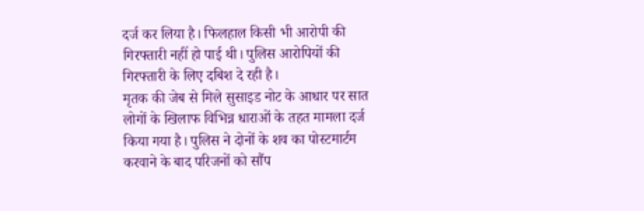दर्ज कर लिया है। फिलहाल किसी भी आरोपी की गिरफ्तारी नहीं हो पाई थी। पुलिस आरोपियों की गिरफ्तारी के लिए दबिश दे रही है।
मृतक की जेब से मिले सुसाइड नोट के आधार पर सात लोगों के खिलाफ विभिन्न धाराओं के तहत मामला दर्ज किया गया है। पुलिस ने दोनों के शव का पोस्टमार्टम करवाने के बाद परिजनों को सौंप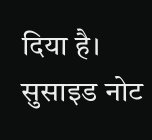दिया है। सुसाइड नोट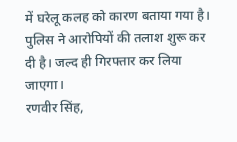में घरेलू कलह को कारण बताया गया है। पुलिस ने आरोपियों की तलाश शुरू कर दी है। जल्द ही गिरफ्तार कर लिया जाएगा।
रणवीर सिंह,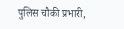पुलिस चौकी प्रभारी,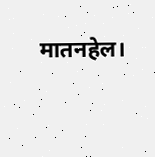मातनहेल।